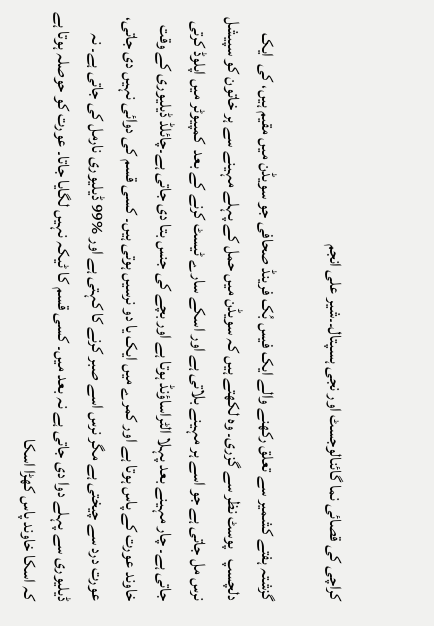کراچی کی قصائی نما گائنالوجسٹ اور نجی ہسپتال۔۔شیر علی انجم

گزشتہ ہفتے کشمیر سے تعلق رکھنے والے ایک فیس بُک فرینڈ صحافی جو سویڈن میں مقیم ہیں، کی  ایک دلچسپ   پوسٹ نظر سے گزری۔ وہ لکھتے ہیں کہ سویڈن میں حمل کے پہلے مہینے سے ہر خاتون کو سپیشل نرس مل جاتی ہے جو اسے ہر مہینے بلاتی ہے اور اسکے سارے ٹیسٹ کرنے کے بعد  کمپیوٹر میں اپلوڈ کرتی جاتی ہے۔ چار مہینے بعد پہلا الٹراساؤنڈ ہوتا ہے اور بچے کی جنس بتا دی جاتی ہے۔چائلڈ ڈیلیوری کے وقت خاوند عورت کے پاس ہوتا ہے اور کمرے میں ایک یا دو نرسیں ہوتی ہیں۔ کسی قسم کی دوائی نہیں دی جاتی، عورت درد سے چیختی ہے مگر نرس اسے صبر کرنے کا کہتی ہے اور %99 ڈیلیوری نارمل کی جاتی ہے۔ نہ ڈیلیوری سے پہلے دوا دی جاتی ہے نہ بعد میں۔ کسی قسم کا ٹیکہ نہیں لگایا جاتا۔ عورت کو حوصلہ ہوتا ہے کہ اسکا خاوند پاس کھڑا اسکا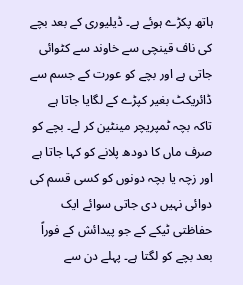ہاتھ پکڑے ہوئے ہے۔ ڈیلیوری کے بعد بچے کی ناف قینچی سے خاوند سے کٹوائی جاتی ہے اور بچے کو عورت کے جسم سے ڈائریکٹ بغیر کپڑے کے لگایا جاتا ہے تاکہ بچہ ٹمپریچر مینٹین کر لے۔ بچے کو صرف ماں کا دودھ پلانے کو کہا جاتا ہے اور زچہ یا بچہ دونوں کو کسی قسم کی دوائی نہیں دی جاتی سوائے ایک حفاظتی ٹیکے کے جو پیدائش کے فوراً بعد بچے کو لگتا ہے۔ پہلے دن سے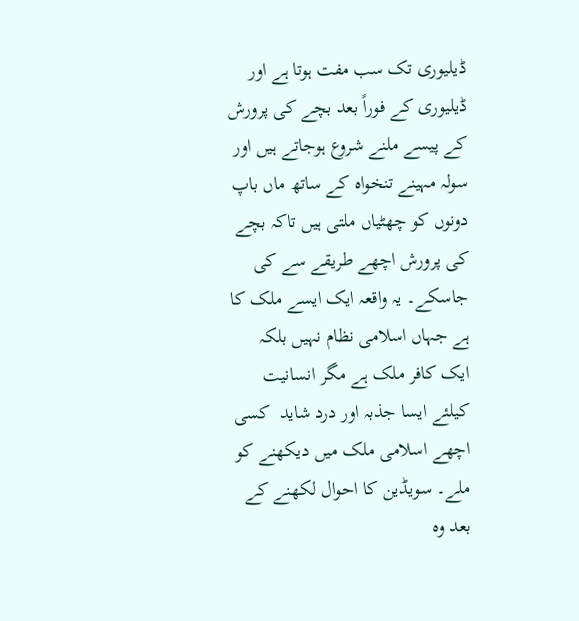ڈیلیوری تک سب مفت ہوتا ہے اور ڈیلیوری کے فوراً بعد بچے کی پرورش کے پیسے ملنے شروع ہوجاتے ہیں اور سولہ مہینے تنخواہ کے ساتھ ماں باپ دونوں کو چھٹیاں ملتی ہیں تاکہ بچے کی پرورش اچھے طریقے سے کی جاسکے۔ یہ واقعہ ایک ایسے ملک کا ہے جہاں اسلامی نظام نہیں بلکہ ایک کافر ملک ہے مگر انسانیت کیلئے ایسا جذبہ اور درد شاید  کسی اچھے اسلامی ملک میں دیکھنے کو ملے۔ سویڈین کا احوال لکھنے کے بعد وہ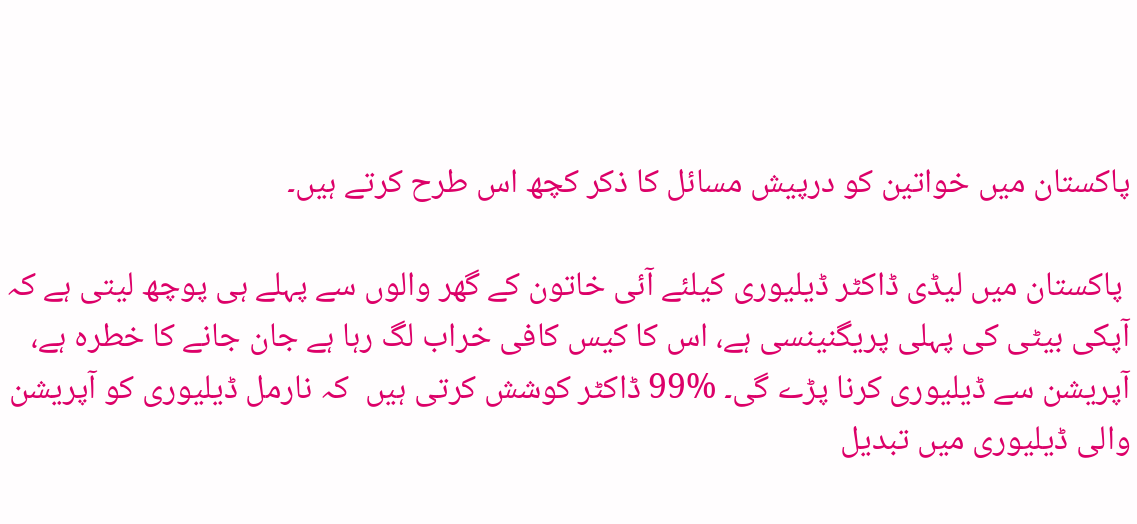پاکستان میں خواتین کو درپیش مسائل کا ذکر کچھ اس طرح کرتے ہیں۔

 پاکستان میں لیڈی ڈاکٹر ڈیلیوری کیلئے آئی خاتون کے گھر والوں سے پہلے ہی پوچھ لیتی ہے کہ آپکی بیٹی کی پہلی پریگنینسی ہے، اس کا کیس کافی خراب لگ رہا ہے جان جانے کا خطرہ ہے، آپریشن سے ڈیلیوری کرنا پڑے گی۔ %99 ڈاکٹر کوشش کرتی ہیں  کہ نارمل ڈیلیوری کو آپریشن والی ڈیلیوری میں تبدیل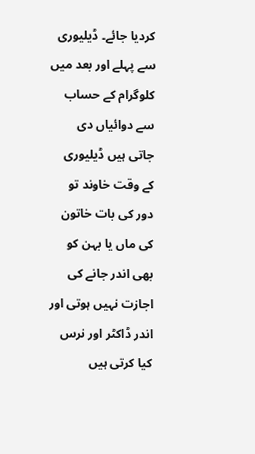کردیا جائے۔ ڈیلیوری سے پہلے اور بعد میں کلوگرام کے حساب سے دوائیاں دی جاتی ہیں ڈیلیوری کے وقت خاوند تو دور کی بات خاتون کی ماں یا بہن کو بھی اندر جانے کی اجازت نہیں ہوتی اور اندر ڈاکٹر اور نرس کیا کرتی ہیں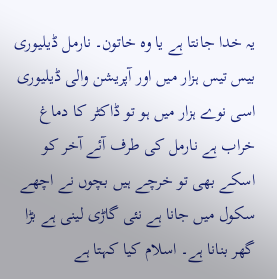یہ خدا جانتا ہے یا وہ خاتون۔ نارمل ڈیلیوری بیس تیس ہزار میں اور آپریشن والی ڈیلیوری اسی نوے ہزار میں ہو تو ڈاکٹر کا دماغ خراب ہے نارمل کی طرف آئے آخر کو اسکے بھی تو خرچے ہیں بچوں نے اچھے سکول میں جانا ہے نئی گاڑی لینی ہے بڑا گھر بنانا ہے۔ اسلام کیا کہتا ہے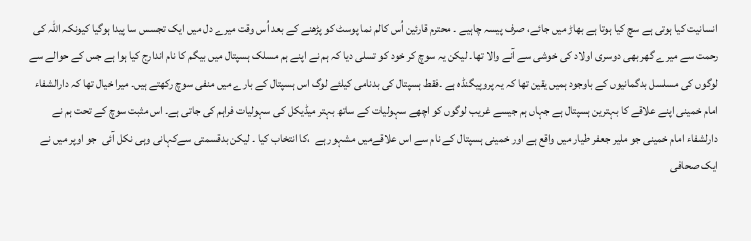انسانیت کیا ہوتی ہے سچ کیا ہوتا ہے بھاڑ میں جائے، صرف پیسہ چاہیے ۔ محترم قارئین اُس کالم نما پوسٹ کو پڑھنے کے بعد اُس وقت میرے دل میں ایک تجسس سا پیدا ہوگیا کیونکہ اللہ کی رحمت سے میرے گھر بھی دوسری اولاد کی خوشی سے آنے والا تھا۔ لیکن یہ سوچ کر خود کو تسلی دیا کہ ہم نے اپنے ہم مسلک ہسپتال میں بیگم کا نام اندارج کیا ہوا ہے جس کے حوالے سے لوگوں کی مسلسل بدگمانیوں کے باوجود ہمیں یقین تھا کہ یہ پروپیگنڈہ ہے ۔فقط ہسپتال کی بدنامی کیلئے لوگ اس ہسپتال کے بارے میں منفی سوچ رکھتے ہیں۔ میرا خیال تھا کہ دارالشفاء امام خمینی اپنے علاقے کا بہترین ہسپتال ہے جہاں ہم جیسے غریب لوگوں کو اچھے سہولیات کے ساتھ بہتر میڈیکل کی سہولیات فراہم کی جاتی ہے۔ اس مثبت سوچ کے تحت ہم نے دارلشفاء امام خمینی جو ملیر جعفر طیار میں واقع ہے اور خمینی ہسپتال کے نام سے اس علاقےمیں مشہور ہے  ،کا انتخاب کیا ۔ لیکن بدقسمتی سےکہانی وہی نکل آئی  جو اوپر میں نے ایک صحافی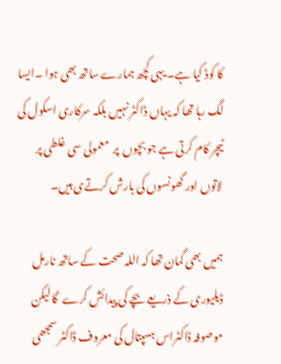کا کوڈ کیا ہے۔ یہی کچھ ہمارے ساتھ بھی ہوا ۔ایسا لگ رہا تھا کہ یہاں ڈاکٹر نہیں بلکہ سرکاری اسکول کی  ٹیچر کام کرتی ہے جو بچوں  پر  معمولی سی غلطی پر لاتوں اور گھونسوں کی بارش کرتےی ہیں۔

ہمیں بھی گمان تھا کہ اللہ صحت کے ساتھ نارمل ڈیلیوری کے ذریعے بچے کی پیدائش کرے  گا لیکن موصوفہ ڈاکٹراس ہسپتال کی معروف ڈاکٹر سمجھی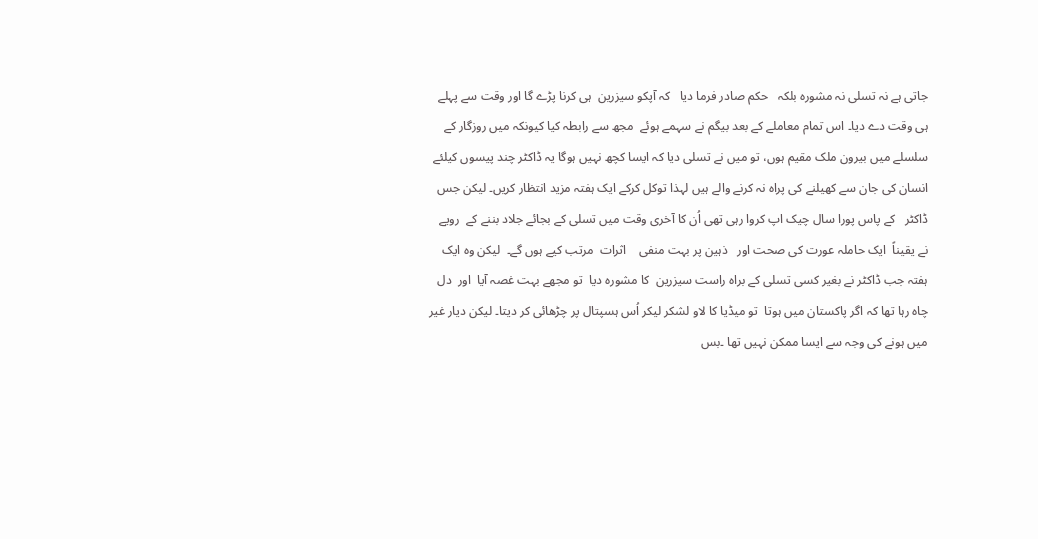جاتی ہے نہ تسلی نہ مشورہ بلکہ   حکم صادر فرما دیا   کہ آپکو سیزرین  ہی کرنا پڑے گا اور وقت سے پہلے ہی وقت دے دیا۔ اس تمام معاملے کے بعد بیگم نے سہمے ہوئے  مجھ سے رابطہ کیا کیونکہ میں روزگار کے سلسلے میں بیرون ملک مقیم ہوں، تو میں نے تسلی دیا کہ ایسا کچھ نہیں ہوگا یہ ڈاکٹر چند پیسوں کیلئے انسان کی جان سے کھیلنے کی پراہ نہ کرنے والے ہیں لہذا توکل کرکے ایک ہفتہ مزید انتظار کریں۔ لیکن جس  ڈاکٹر   کے پاس پورا سال چیک اپ کروا رہی تھی اُن کا آخری وقت میں تسلی کے بجائے جلاد بننے کے  رویے  نے یقیناً  ایک حاملہ عورت کی صحت اور   ذہین پر بہت منفی    اثرات  مرتب کیے ہوں گے۔  لیکن وہ ایک ہفتہ جب ڈاکٹر نے بغیر کسی تسلی کے براہ راست سیزرین  کا مشورہ دیا  تو مجھے بہت غصہ آیا  اور  دل چاہ رہا تھا کہ اگر پاکستان میں ہوتا  تو میڈیا کا لاو لشکر لیکر اُس ہسپتال پر چڑھائی کر دیتا۔ لیکن دیار غیر میں ہونے کی وجہ سے ایسا ممکن نہیں تھا ۔بس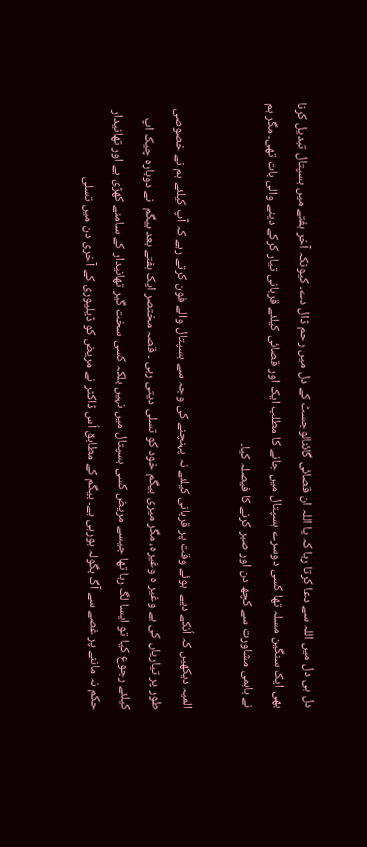دل ہی دل میں اللہ سے دعا کرتا رہا کہ یا اللہ ان قصائی گائنالوجسٹ کے دل میں رحم ڈال دے۔ کیونکہ آخر ہفتے میں ہسپتال تبدیل کرنا بھی ایک سنگین مسلہ تھا کسی دوسرے ہسپتال میں جانے کا مطلب ایک اور قصائی کیلئے قربانی تیار کرکے دینے والی بات تھی۔ مگر ہم نے باہمی مشاورت سے کچھ دن اور صبر کرنے کا فیصلہ کیا۔

المیہ دیکھیں کہ اُنکے دیے  ہوئے وقت پر قربانی کیلئے نہ پہنچنے کی وجہ سے ہسپتال والے فون کرتے رہے کہ آپ کیلئے ہم نے خصوصی طور پر تیاریاں کی ہے وغیر ہ وغیرہ، مگر میری بیگم خود کو تسلی دیتی رہی ۔ قصہ مختصر ایک ہفتے بعد بیگم  نے دوبارہ چیک اپ کیلئے رجوع کیا تو ایسا لگ رہا تھا جیسے مریض کسی ہسپتال میں نہیں بلکہ کسی سخت گیر تھانیدار کے سامنے کھڑی ہے اور تھانیدار حکم نہ ماننے پر غصے سے آگ بگولہ ہورہی ہے۔ بیگم کے مطابق اُس ڈاکٹر نے مریض کو ڈیلیوری کے آخری دن میں تسلی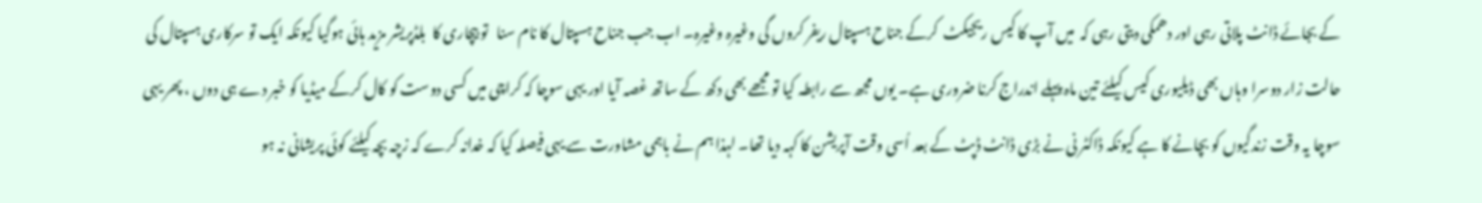کے بجائے ڈانٹ پلاتی رہی اور دھمکی دیتی رہی کہ  میں آپ کا کیس ریجیکٹ  کرکے جناح ہسپتال ریفر کروں گی وغیرہ وغیرہ۔ اب جب جناح ہسپتال کا نام سنا   تو بیچاری کا  بلڈپریشر مزید ہائی ہوگیا کیونکہ ایک تو سرکاری ہسپتال کی حالت زار دوسرا وہاں بھی ڈیلیوری کیس کیلئے تین ماہ پہلے اندراج کرنا ضروری ہے۔ یوں مجھ سے رابطہ کیا تو مجھے بھی دکھ کے ساتھ غصہ آیا اور یہی سوچا کہ کراچی میں کسی دوست کو کال کرکے میڈیا کو خبر دے ہی دوں ، پھر یہی سوچا یہ وقت زندگیوں کو بچانے کا ہے کیونکہ ڈاکٹر نی نے بڑی ڈانٹ ڈپٹ کے بعد اُسی وقت آپریشن کا کہہ دیا تھا۔ لہذا ہم نے باہمی مشاورت سے یہی فیصلہ کیا کہ خدانہ کرے کہ زچہ بچہ کیلئے کوئی پریشانی نہ ہو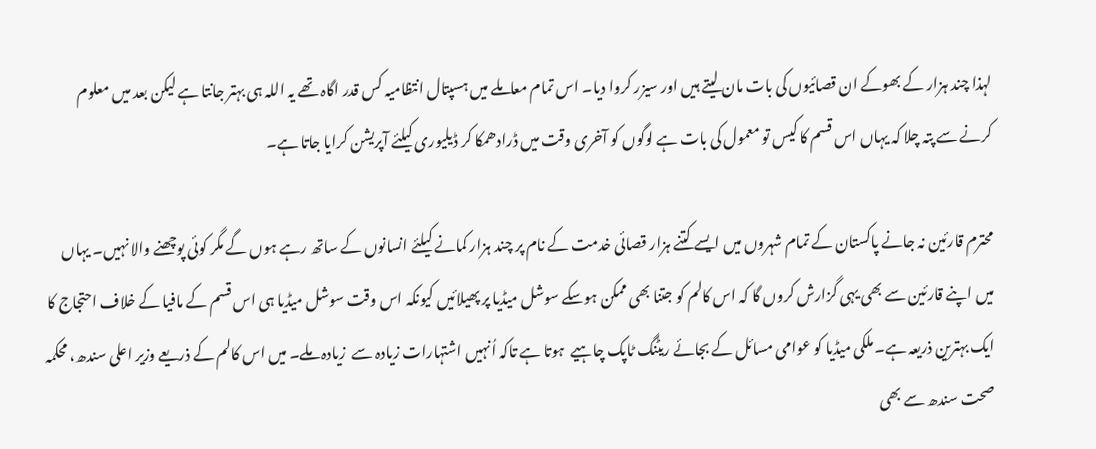لہذا چند ہزار کے بھوکے ان قصائیوں کی بات مان لیتے ہیں اور سیزر کروا دیا۔ اس تمام معاملے میں ہسپتال انتظامیہ کس قدر اگاہ تھے یہ اللہ ہی بہتر جانتا ہے لیکن بعد میں معلوم کرنے سے پتہ چلا کہ یہاں اس قسم کا کیس تو معمول کی بات ہے لوگوں کو آخری وقت میں ڈرادھمکا کر ڈیلیوری کیلئے آپریشن کرایا جاتا ہے۔

محترم قارئین نہ جانے پاکستان کے تمام شہروں میں ایسے کتنے ہزار قصائی خدمت کے نام پر چند ہزار کمانے کیلئے انسانوں کے ساتھ رہے ہوں گے مگر کوئی پوچھنے والا نہیں۔ یہاں میں اپنے قارئین سے بھی یہی گزارش کروں گا کہ اس کالم کو جتنا بھی ممکن ہوسکے سوشل میڈیا پر پھیلائیں کیونکہ اس وقت سوشل میڈیا ہی اس قسم کے مافیا کے خلاف احتجاج کا ایک بہترین ذریعہ ہے۔ ملکی میڈیا کو عوامی مسائل کے بجائے ریٹنگ ٹاپک چاہیے  ہوتا ہے تاکہ اُنہیں اشتہارات زیادہ سے  زیادہ ملے۔ میں اس کالم کے ذریعے وزیر اعلی سندھ، محکمہ صحت سندھ سے بھی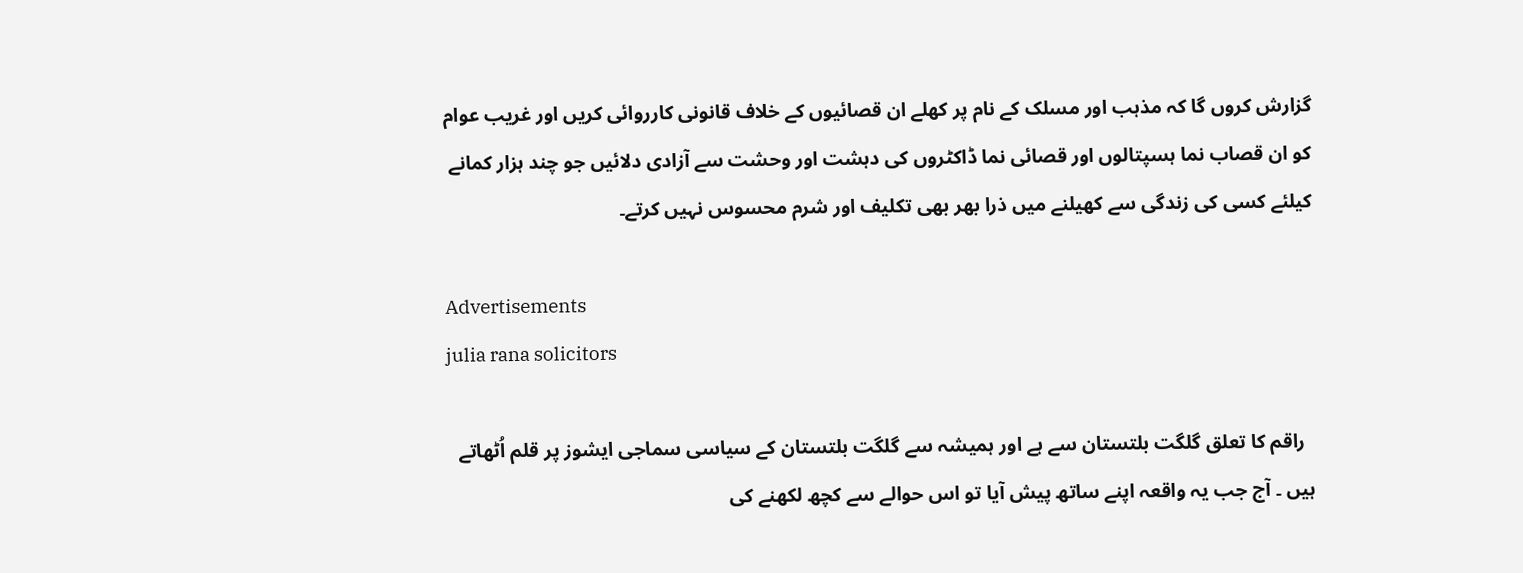گزارش کروں گا کہ مذہب اور مسلک کے نام پر کھلے ان قصائیوں کے خلاف قانونی کارروائی کریں اور غریب عوام کو ان قصاب نما ہسپتالوں اور قصائی نما ڈاکٹروں کی دہشت اور وحشت سے آزادی دلائیں جو چند ہزار کمانے کیلئے کسی کی زندگی سے کھیلنے میں ذرا بھر بھی تکلیف اور شرم محسوس نہیں کرتے۔

Advertisements
julia rana solicitors

  راقم کا تعلق گلگت بلتستان سے ہے اور ہمیشہ سے گلگت بلتستان کے سیاسی سماجی ایشوز پر قلم اُٹھاتے ہیں ۔ آج جب یہ واقعہ اپنے ساتھ پیش آیا تو اس حوالے سے کچھ لکھنے کی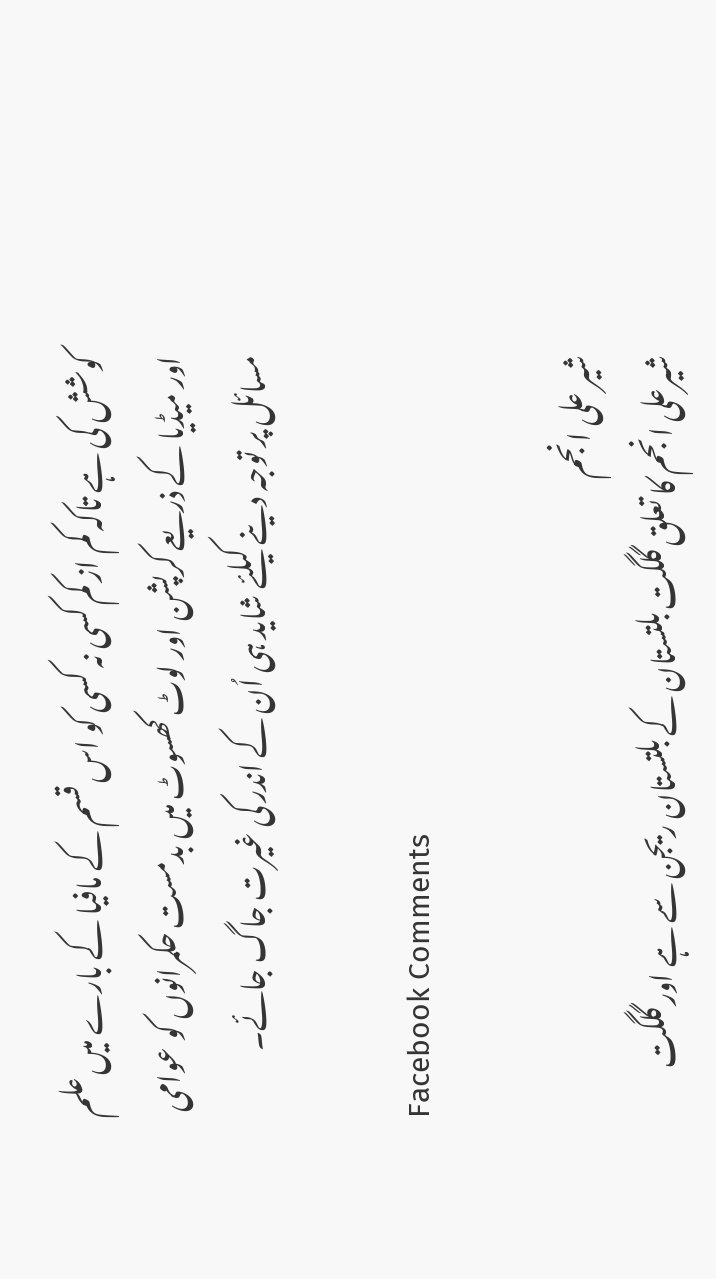کوشش کی ہے تاکہ کم از کم کسی نہ کسی کو اس قسم کے مافیا کے بارے میں علم   اور میڈیا کے ذریعے کرپشن اور لوٹ کھسوٹ میں بدمست حکمرانوں کو عوامی مسائل پر توجہ دینے کیلئے شاید ہی اُن کے اندر کی غیرت جاگ جائے۔

Facebook Comments

شیر علی انجم
شیرعلی انجم کا تعلق گلگت بلتستان کے بلتستان ریجن سے ہے اور گلگت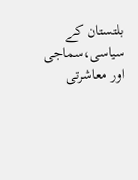بلتستان کے سیاسی،سماجی اور معاشرتی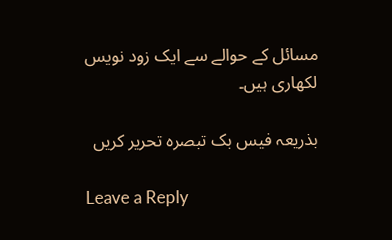مسائل کے حوالے سے ایک زود نویس لکھاری ہیں۔

بذریعہ فیس بک تبصرہ تحریر کریں

Leave a Reply